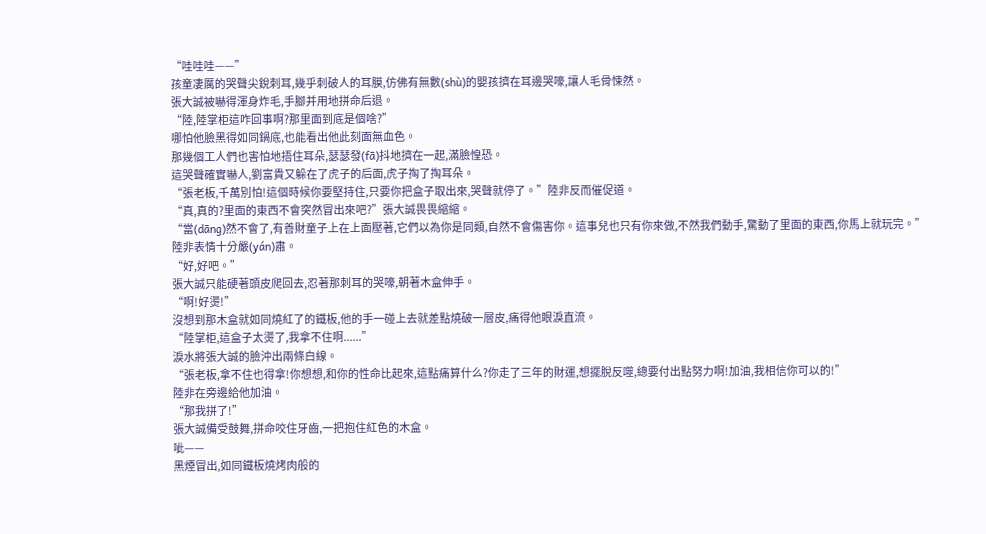“哇哇哇——”
孩童凄厲的哭聲尖銳刺耳,幾乎刺破人的耳膜,仿佛有無數(shù)的嬰孩擠在耳邊哭嚎,讓人毛骨悚然。
張大誠被嚇得渾身炸毛,手腳并用地拼命后退。
“陸,陸掌柜這咋回事啊?那里面到底是個啥?”
哪怕他臉黑得如同鍋底,也能看出他此刻面無血色。
那幾個工人們也害怕地捂住耳朵,瑟瑟發(fā)抖地擠在一起,滿臉惶恐。
這哭聲確實嚇人,劉富貴又躲在了虎子的后面,虎子掏了掏耳朵。
“張老板,千萬別怕!這個時候你要堅持住,只要你把盒子取出來,哭聲就停了。”陸非反而催促道。
“真,真的?里面的東西不會突然冒出來吧?”張大誠畏畏縮縮。
“當(dāng)然不會了,有善財童子上在上面壓著,它們以為你是同類,自然不會傷害你。這事兒也只有你來做,不然我們動手,驚動了里面的東西,你馬上就玩完。”
陸非表情十分嚴(yán)肅。
“好,好吧。”
張大誠只能硬著頭皮爬回去,忍著那刺耳的哭嚎,朝著木盒伸手。
“啊!好燙!”
沒想到那木盒就如同燒紅了的鐵板,他的手一碰上去就差點燒破一層皮,痛得他眼淚直流。
“陸掌柜,這盒子太燙了,我拿不住啊......”
淚水將張大誠的臉沖出兩條白線。
“張老板,拿不住也得拿!你想想,和你的性命比起來,這點痛算什么?你走了三年的財運,想擺脫反噬,總要付出點努力啊!加油,我相信你可以的!”
陸非在旁邊給他加油。
“那我拼了!”
張大誠備受鼓舞,拼命咬住牙齒,一把抱住紅色的木盒。
呲——
黑煙冒出,如同鐵板燒烤肉般的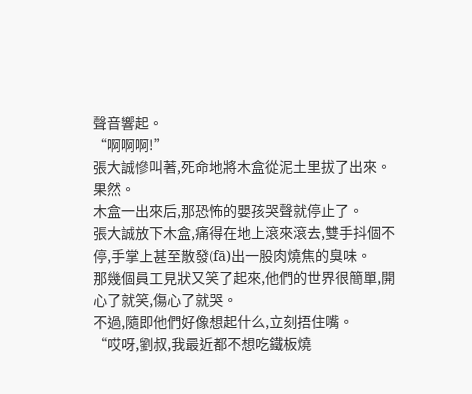聲音響起。
“啊啊啊!”
張大誠慘叫著,死命地將木盒從泥土里拔了出來。
果然。
木盒一出來后,那恐怖的嬰孩哭聲就停止了。
張大誠放下木盒,痛得在地上滾來滾去,雙手抖個不停,手掌上甚至散發(fā)出一股肉燒焦的臭味。
那幾個員工見狀又笑了起來,他們的世界很簡單,開心了就笑,傷心了就哭。
不過,隨即他們好像想起什么,立刻捂住嘴。
“哎呀,劉叔,我最近都不想吃鐵板燒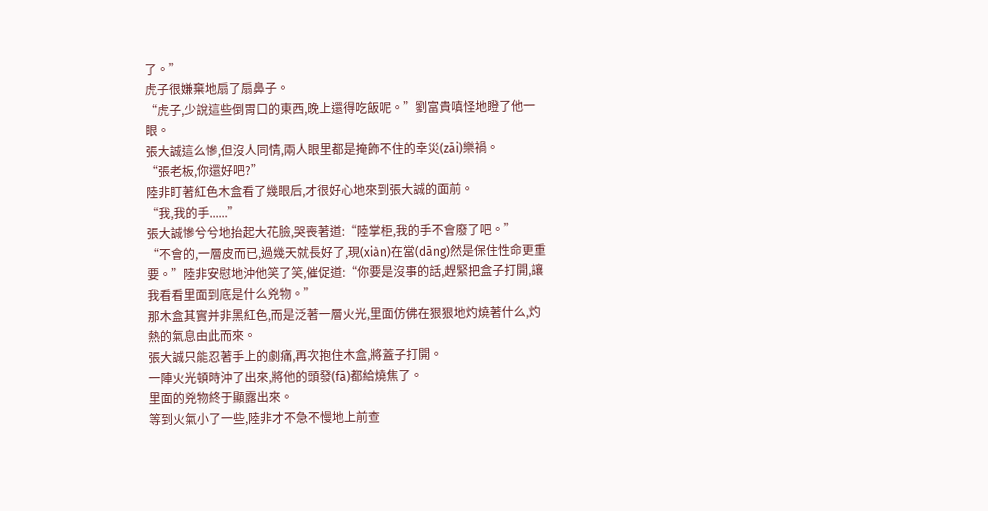了。”
虎子很嫌棄地扇了扇鼻子。
“虎子,少說這些倒胃口的東西,晚上還得吃飯呢。”劉富貴嗔怪地瞪了他一眼。
張大誠這么慘,但沒人同情,兩人眼里都是掩飾不住的幸災(zāi)樂禍。
“張老板,你還好吧?”
陸非盯著紅色木盒看了幾眼后,才很好心地來到張大誠的面前。
“我,我的手......”
張大誠慘兮兮地抬起大花臉,哭喪著道:“陸掌柜,我的手不會廢了吧。”
“不會的,一層皮而已,過幾天就長好了,現(xiàn)在當(dāng)然是保住性命更重要。”陸非安慰地沖他笑了笑,催促道:“你要是沒事的話,趕緊把盒子打開,讓我看看里面到底是什么兇物。”
那木盒其實并非黑紅色,而是泛著一層火光,里面仿佛在狠狠地灼燒著什么,灼熱的氣息由此而來。
張大誠只能忍著手上的劇痛,再次抱住木盒,將蓋子打開。
一陣火光頓時沖了出來,將他的頭發(fā)都給燒焦了。
里面的兇物終于顯露出來。
等到火氣小了一些,陸非才不急不慢地上前查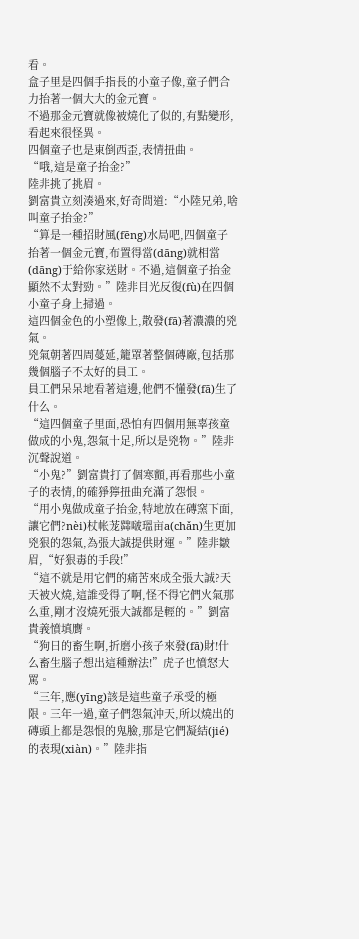看。
盒子里是四個手指長的小童子像,童子們合力抬著一個大大的金元寶。
不過那金元寶就像被燒化了似的,有點變形,看起來很怪異。
四個童子也是東倒西歪,表情扭曲。
“哦,這是童子抬金?”
陸非挑了挑眉。
劉富貴立刻湊過來,好奇問道:“小陸兄弟,啥叫童子抬金?”
“算是一種招財風(fēng)水局吧,四個童子抬著一個金元寶,布置得當(dāng)就相當(dāng)于給你家送財。不過,這個童子抬金顯然不太對勁。”陸非目光反復(fù)在四個小童子身上掃過。
這四個金色的小塑像上,散發(fā)著濃濃的兇氣。
兇氣朝著四周蔓延,籠罩著整個磚廠,包括那幾個腦子不太好的員工。
員工們呆呆地看著這邊,他們不懂發(fā)生了什么。
“這四個童子里面,恐怕有四個用無辜孩童做成的小鬼,怨氣十足,所以是兇物。”陸非沉聲說道。
“小鬼?”劉富貴打了個寒顫,再看那些小童子的表情,的確猙獰扭曲充滿了怨恨。
“用小鬼做成童子抬金,特地放在磚窯下面,讓它們?nèi)杖帐茏茻啵瑥亩a(chǎn)生更加兇狠的怨氣,為張大誠提供財運。”陸非皺眉,“好狠毒的手段!”
“這不就是用它們的痛苦來成全張大誠?天天被火燒,這誰受得了啊,怪不得它們火氣那么重,剛才沒燒死張大誠都是輕的。”劉富貴義憤填膺。
“狗日的畜生啊,折磨小孩子來發(fā)財!什么畜生腦子想出這種辦法!”虎子也憤怒大罵。
“三年,應(yīng)該是這些童子承受的極限。三年一過,童子們怨氣沖天,所以燒出的磚頭上都是怨恨的鬼臉,那是它們凝結(jié)的表現(xiàn)。”陸非指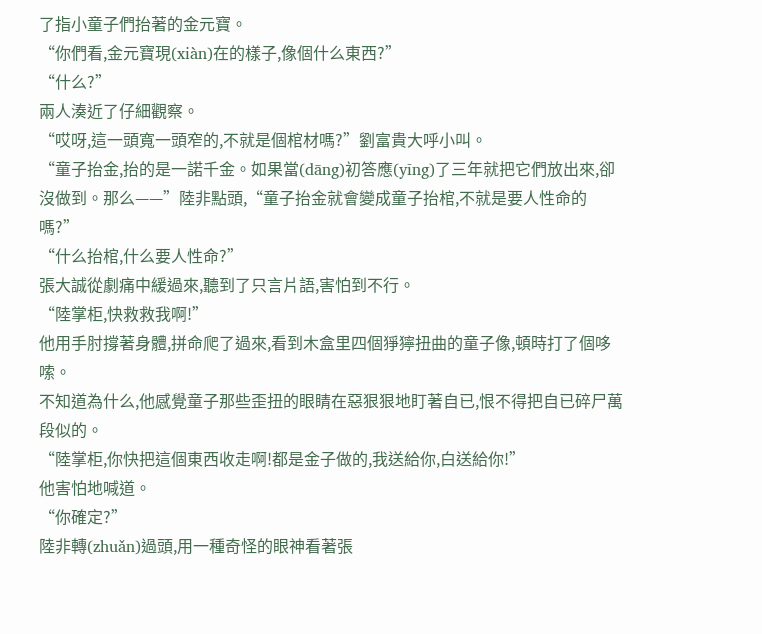了指小童子們抬著的金元寶。
“你們看,金元寶現(xiàn)在的樣子,像個什么東西?”
“什么?”
兩人湊近了仔細觀察。
“哎呀,這一頭寬一頭窄的,不就是個棺材嗎?”劉富貴大呼小叫。
“童子抬金,抬的是一諾千金。如果當(dāng)初答應(yīng)了三年就把它們放出來,卻沒做到。那么——”陸非點頭,“童子抬金就會變成童子抬棺,不就是要人性命的嗎?”
“什么抬棺,什么要人性命?”
張大誠從劇痛中緩過來,聽到了只言片語,害怕到不行。
“陸掌柜,快救救我啊!”
他用手肘撐著身體,拼命爬了過來,看到木盒里四個猙獰扭曲的童子像,頓時打了個哆嗦。
不知道為什么,他感覺童子那些歪扭的眼睛在惡狠狠地盯著自已,恨不得把自已碎尸萬段似的。
“陸掌柜,你快把這個東西收走啊!都是金子做的,我送給你,白送給你!”
他害怕地喊道。
“你確定?”
陸非轉(zhuǎn)過頭,用一種奇怪的眼神看著張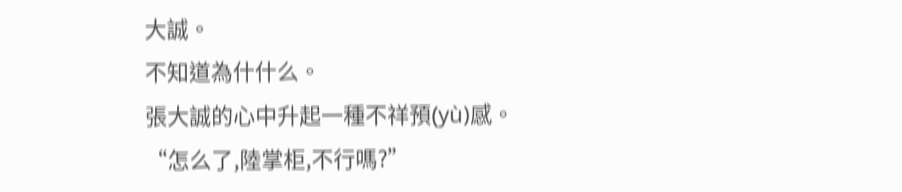大誠。
不知道為什什么。
張大誠的心中升起一種不祥預(yù)感。
“怎么了,陸掌柜,不行嗎?”